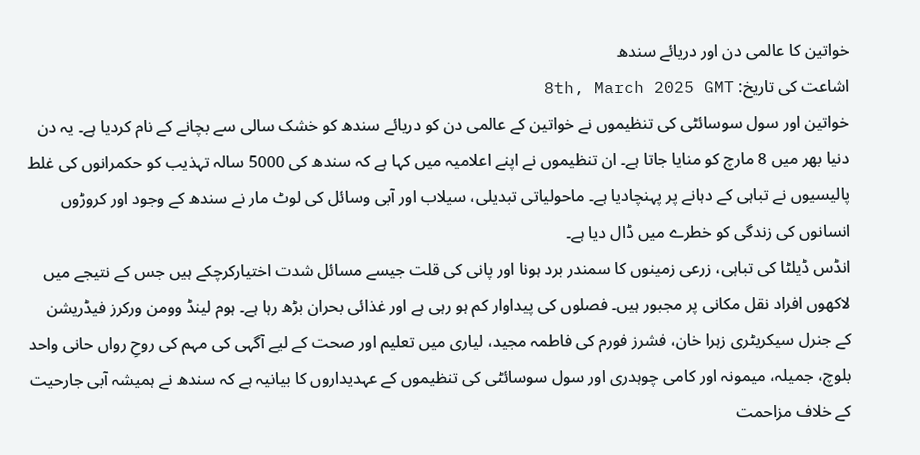خواتین کا عالمی دن اور دریائے سندھ
اشاعت کی تاریخ: 8th, March 2025 GMT
خواتین اور سول سوسائٹی کی تنظیموں نے خواتین کے عالمی دن کو دریائے سندھ کو خشک سالی سے بچانے کے نام کردیا ہے۔ یہ دن دنیا بھر میں 8 مارچ کو منایا جاتا ہے۔ ان تنظیموں نے اپنے اعلامیہ میں کہا ہے کہ سندھ کی 5000 سالہ تہذیب کو حکمرانوں کی غلط پالیسیوں نے تباہی کے دہانے پر پہنچادیا ہے۔ ماحولیاتی تبدیلی، سیلاب اور آبی وسائل کی لوٹ مار نے سندھ کے وجود اور کروڑوں انسانوں کی زندگی کو خطرے میں ڈال دیا ہے۔
انڈس ڈیلٹا کی تباہی، زرعی زمینوں کا سمندر برد ہونا اور پانی کی قلت جیسے مسائل شدت اختیارکرچکے ہیں جس کے نتیجے میں لاکھوں افراد نقل مکانی پر مجبور ہیں۔ فصلوں کی پیداوار کم ہو رہی ہے اور غذائی بحران بڑھ رہا ہے۔ ہوم لینڈ وومن ورکرز فیڈریشن کے جنرل سیکریٹری زہرا خان، فشرز فورم کی فاطمہ مجید، لیاری میں تعلیم اور صحت کے لیے آگہی کی مہم کی روحِ رواں حانی واحد بلوچ، جمیلہ، میمونہ اور کامی چوہدری اور سول سوسائٹی کی تنظیموں کے عہدیداروں کا بیانیہ ہے کہ سندھ نے ہمیشہ آبی جارحیت کے خلاف مزاحمت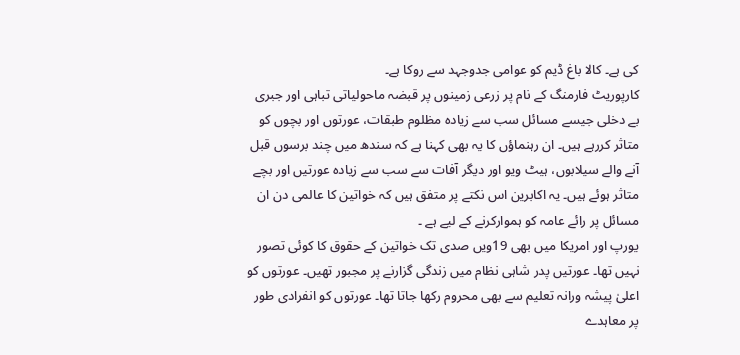کی ہے۔ کالا باغ ڈیم کو عوامی جدوجہد سے روکا ہے۔
کارپوریٹ فارمنگ کے نام پر زرعی زمینوں پر قبضہ ماحولیاتی تباہی اور جبری بے دخلی جیسے مسائل سب سے زیادہ مظلوم طبقات، عورتوں اور بچوں کو متاثر کررہے ہیں۔ ان رہنماؤں کا یہ بھی کہنا ہے کہ سندھ میں چند برسوں قبل آنے والے سیلابوں، ہیٹ ویو اور دیگر آفات سے سب سے زیادہ عورتیں اور بچے متاثر ہوئے ہیں۔ یہ اکابرین اس نکتے پر متفق ہیں کہ خواتین کا عالمی دن ان مسائل پر رائے عامہ کو ہموارکرنے کے لیے ہے ۔
یورپ اور امریکا میں بھی 19ویں صدی تک خواتین کے حقوق کا کوئی تصور نہیں تھا۔ عورتیں پدر شاہی نظام میں زندگی گزارنے پر مجبور تھیں۔ عورتوں کو اعلیٰ پیشہ ورانہ تعلیم سے بھی محروم رکھا جاتا تھا۔ عورتوں کو انفرادی طور پر معاہدے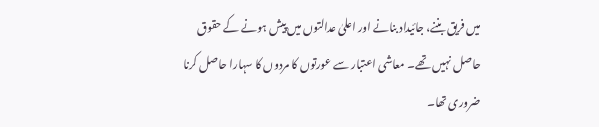میں فریق بننے، جائیداد بنانے اور اعلیٰ عدالتوں میں پیش ہونے کے حقوق حاصل نہیں تھے۔ معاشی اعتبار سے عورتوں کا مردوں کا سہارا حاصل کرنا ضروری تھا۔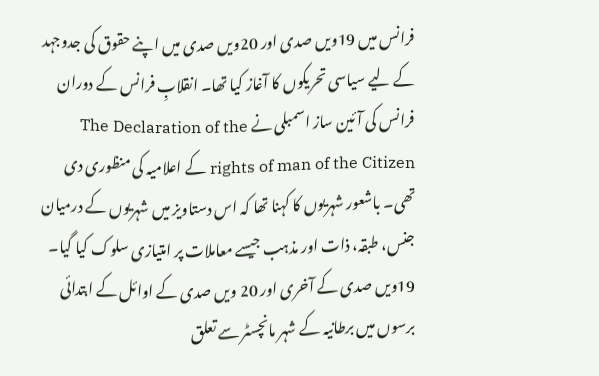فرانس میں 19ویں صدی اور 20ویں صدی میں اپنے حقوق کی جدوجہد کے لیے سیاسی تحریکوں کا آغاز کیا تھا۔ انقلابِ فرانس کے دوران فرانس کی آئین ساز اسمبلی نے The Declaration of the rights of man of the Citizen کے اعلامیہ کی منظوری دی تھی۔ باشعور شہریوں کا کہنا تھا کہ اس دستاویز میں شہریوں کے درمیان جنس، طبقہ، ذات اور مذہب جیسے معاملات پر امتیازی سلوک کیا گیا۔
19ویں صدی کے آخری اور 20 ویں صدی کے اوائل کے ابتدائی برسوں میں برطانیہ کے شہر مانچسٹر سے تعلق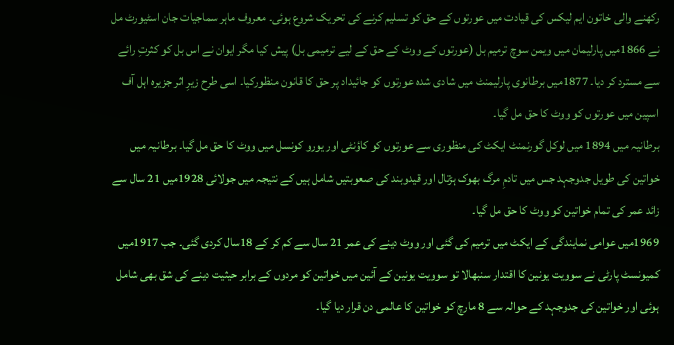رکھنے والی خاتون ایم لیکس کی قیادت میں عورتوں کے حق کو تسلیم کرنے کی تحریک شروع ہوئی۔ معروف ماہر سماجیات جان اسٹیورٹ مل نے 1866میں پارلیمان میں ویمن سوچ ترمیم بل (عورتوں کے ووٹ کے حق کے لیے ترمیمی بل) پیش کیا مگر ایوان نے اس بل کو کثرتِ رائے سے مسترد کر دیا۔ 1877میں برطانوی پارلیمنٹ میں شادی شدہ عورتوں کو جائیداد پر حق کا قانون منظورکیا۔ اسی طرح زیرِ اثر جزیرہ اہل آف اسپین میں عورتوں کو ووٹ کا حق مل گیا۔
برطانیہ میں 1894 میں لوکل گورنمنٹ ایکٹ کی منظوری سے عورتوں کو کاؤنٹی اور یورو کونسل میں ووٹ کا حق مل گیا۔ برطانیہ میں خواتین کی طویل جدوجہد جس میں تادمِ مرگ بھوک ہڑتال اور قیدوبند کی صعوبتیں شامل ہیں کے نتیجہ میں جولائی 1928میں 21 سال سے زائد عمر کی تمام خواتین کو ووٹ کا حق مل گیا۔
1969میں عوامی نمایندگی کے ایکٹ میں ترمیم کی گئی اور ووٹ دینے کی عمر 21 سال سے کم کر کے 18سال کردی گئی۔ جب 1917میں کمیونسٹ پارٹی نے سوویت یونین کا اقتدار سنبھالا تو سوویت یونین کے آئین میں خواتین کو مردوں کے برابر حیثیت دینے کی شق بھی شامل ہوئی اور خواتین کی جدوجہد کے حوالہ سے 8 مارچ کو خواتین کا عالمی دن قرار دیا گیا۔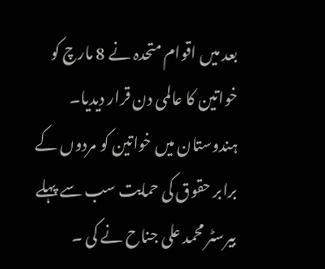بعد میں اقوام متحدہ نے 8 مارچ کو خواتین کا عالمی دن قرار دیدیا۔
ہندوستان میں خواتین کو مردوں کے برابر حقوق کی حمایت سب سے پہلے بیرسٹر محمد علی جناح نے کی ۔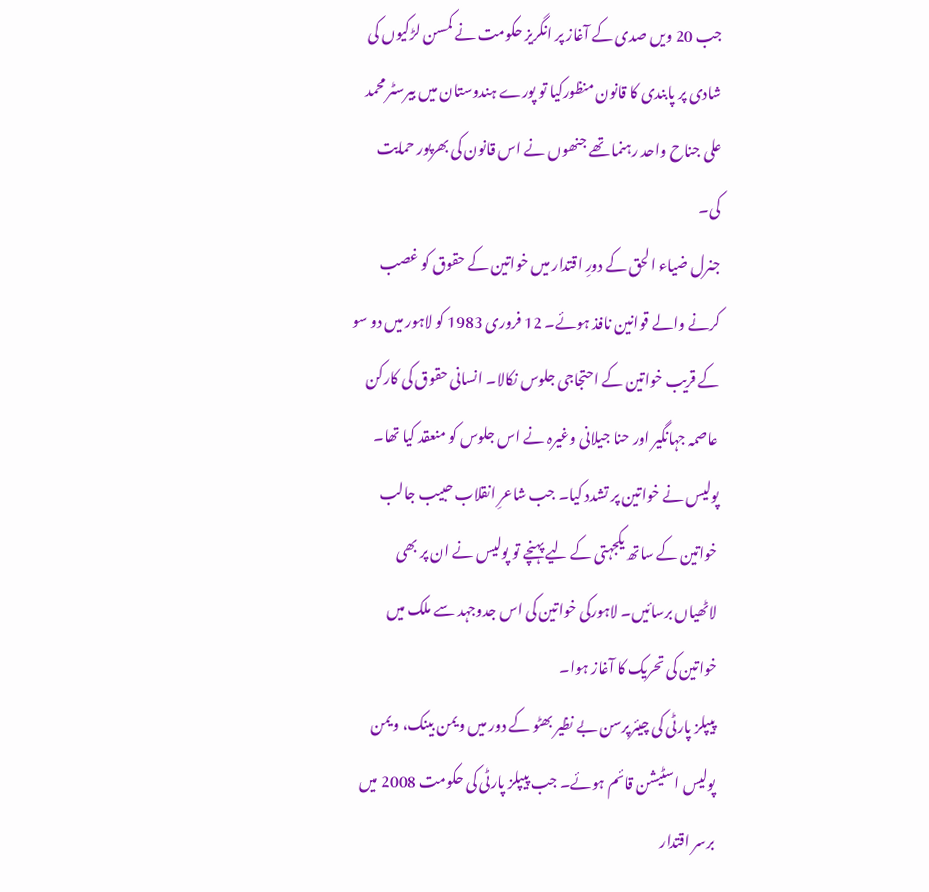جب 20 ویں صدی کے آغاز پر انگریز حکومت نے کمسن لڑکیوں کی شادی پر پابندی کا قانون منظورکیا تو پورے ہندوستان میں بیرسٹر محمد علی جناح واحد رہنما تھے جنھوں نے اس قانون کی بھرپور حمایت کی۔
جنرل ضیاء الحق کے دورِ اقتدار میں خواتین کے حقوق کو غصب کرنے والے قوانین نافذ ہوئے۔ 12 فروری 1983 کو لاہور میں دو سو کے قریب خواتین کے احتجاجی جلوس نکالا۔ انسانی حقوق کی کارکن عاصمہ جہانگیر اور حنا جیلانی وغیرہ نے اس جلوس کو منعقد کیا تھا۔ پولیس نے خواتین پر تشدد کیا۔ جب شاعرِ انقلاب حبیب جالب خواتین کے ساتھ یکجہتی کے لیے پہنچے تو پولیس نے ان پر بھی لاٹھیاں برسائیں۔ لاہورکی خواتین کی اس جدوجہد سے ملک میں خواتین کی تحریک کا آغاز ہوا۔
پیپلز پارٹی کی چیئرپرسن بے نظیر بھٹو کے دور میں ویمن بینک، ویمن پولیس اسٹیشن قائم ہوئے۔ جب پیپلز پارٹی کی حکومت 2008 میں برسر اقتدار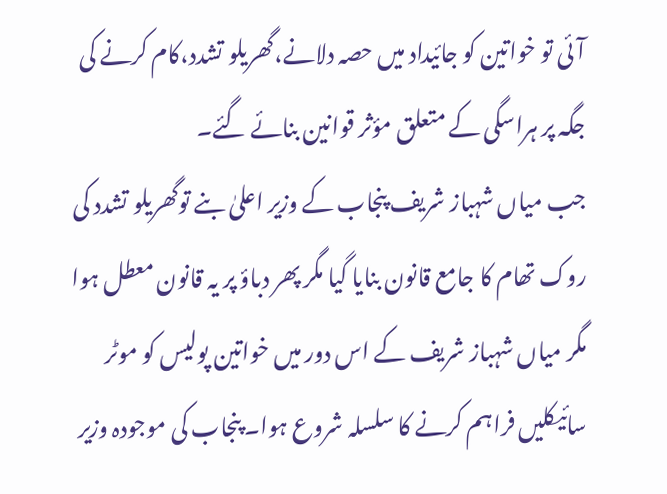آئی تو خواتین کو جائیداد میں حصہ دلانے،گھریلو تشدد،کام کرنے کی جگہ پر ہراسگی کے متعلق مؤثر قوانین بنائے گئے۔
جب میاں شہباز شریف پنجاب کے وزیر اعلیٰ بنے توگھریلو تشدد کی روک تھام کا جامع قانون بنایا گیا مگر پھر دباؤ پر یہ قانون معطل ہوا مگر میاں شہباز شریف کے اس دور میں خواتین پولیس کو موٹر سائیکلیں فراہم کرنے کا سلسلہ شروع ہوا۔ پنجاب کی موجودہ وزیر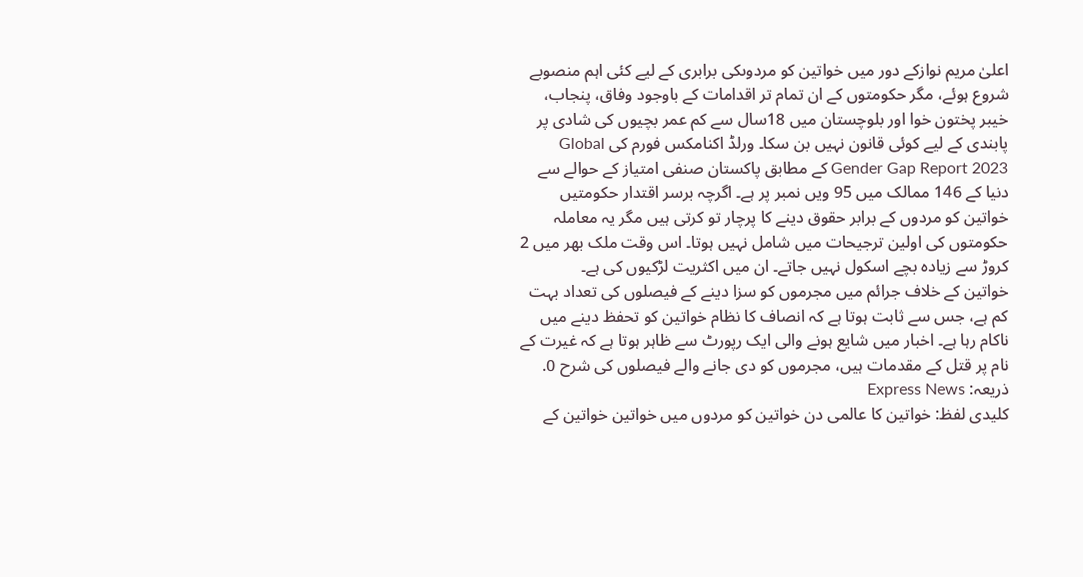اعلیٰ مریم نوازکے دور میں خواتین کو مردوںکی برابری کے لیے کئی اہم منصوبے شروع ہوئے، مگر حکومتوں کے ان تمام تر اقدامات کے باوجود وفاق، پنجاب، خیبر پختون خوا اور بلوچستان میں 18سال سے کم عمر بچیوں کی شادی پر پابندی کے لیے کوئی قانون نہیں بن سکا۔ ورلڈ اکنامکس فورم کی Global Gender Gap Report 2023 کے مطابق پاکستان صنفی امتیاز کے حوالے سے دنیا کے 146 ممالک میں 95 ویں نمبر پر ہے۔ اگرچہ برسر اقتدار حکومتیں خواتین کو مردوں کے برابر حقوق دینے کا پرچار تو کرتی ہیں مگر یہ معاملہ حکومتوں کی اولین ترجیحات میں شامل نہیں ہوتا۔ اس وقت ملک بھر میں 2 کروڑ سے زیادہ بچے اسکول نہیں جاتے۔ ان میں اکثریت لڑکیوں کی ہے۔
خواتین کے خلاف جرائم میں مجرموں کو سزا دینے کے فیصلوں کی تعداد بہت کم ہے، جس سے ثابت ہوتا ہے کہ انصاف کا نظام خواتین کو تحفظ دینے میں ناکام رہا ہے۔ اخبار میں شایع ہونے والی ایک رپورٹ سے ظاہر ہوتا ہے کہ غیرت کے نام پر قتل کے مقدمات ہیں، مجرموں کو دی جانے والے فیصلوں کی شرح 0.
ذریعہ: Express News
کلیدی لفظ: خواتین کا عالمی دن خواتین کو مردوں میں خواتین خواتین کے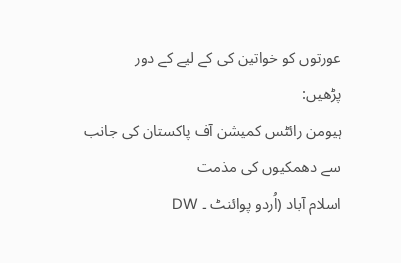عورتوں کو خواتین کی کے لیے کے دور
پڑھیں:
ہیومن رائٹس کمیشن آف پاکستان کی جانب سے دھمکیوں کی مذمت
اسلام آباد (اُردو پوائنٹ ۔ DW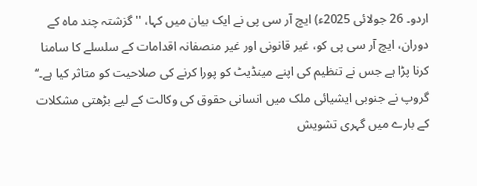اردو۔ 26 جولائی 2025ء) ایچ آر سی پی نے ایک بیان میں کہا، ''گزشتہ چند ماہ کے دوران، ایچ آر سی پی کو، غیر قانونی اور غیر منصفانہ اقدامات کے سلسلے کا سامنا کرنا پڑا ہے جس نے تنظیم کی اپنے مینڈیٹ کو پورا کرنے کی صلاحیت کو متاثر کیا ہے۔‘‘
گروپ نے جنوبی ایشیائی ملک میں انسانی حقوق کی وکالت کے لیے بڑھتی مشکلات کے بارے میں گہری تشویش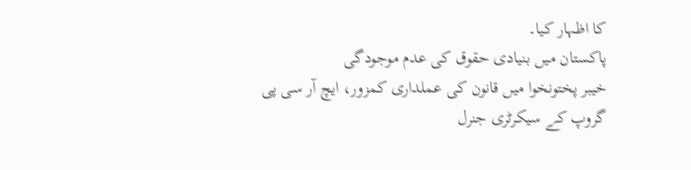کا اظہار کیا۔
پاکستان میں بنیادی حقوق کی عدم موجودگی
خیبر پختونخوا میں قانون کی عملداری کمزور، ایچ آر سی پی
گروپ کے سیکرٹری جنرل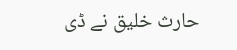حارث خلیق نے ڈی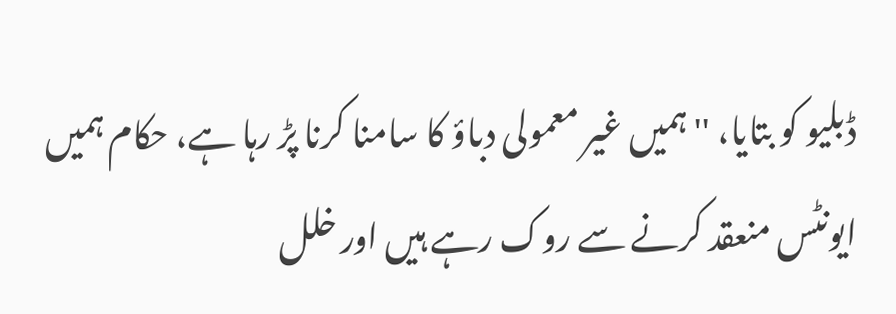ڈبلیو کو بتایا، ''ہمیں غیر معمولی دباؤ کا سامنا کرنا پڑ رہا ہے، حکام ہمیں ایونٹس منعقد کرنے سے روک رہے ہیں اور خلل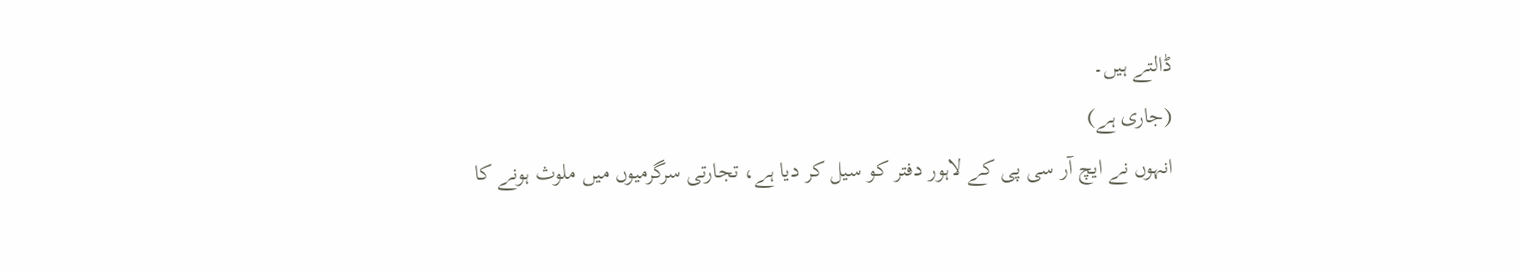ڈالتے ہیں۔
(جاری ہے)
انہوں نے ایچ آر سی پی کے لاہور دفتر کو سیل کر دیا ہے، تجارتی سرگرمیوں میں ملوث ہونے کا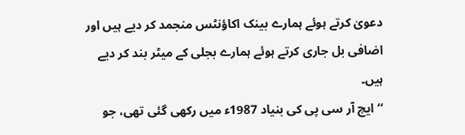دعویٰ کرتے ہوئے ہمارے بینک اکاؤنٹس منجمد کر دیے ہیں اور اضافی بل جاری کرتے ہوئے ہمارے بجلی کے میٹر بند کر دیے ہیں۔
‘‘ایچ آر سی پی کی بنیاد 1987ء میں رکھی گئی تھی، جو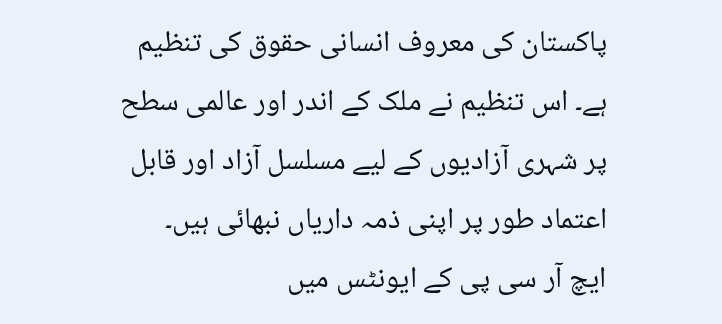پاکستان کی معروف انسانی حقوق کی تنظیم ہے۔ اس تنظیم نے ملک کے اندر اور عالمی سطح پر شہری آزادیوں کے لیے مسلسل آزاد اور قابل اعتماد طور پر اپنی ذمہ داریاں نبھائی ہیں۔
ایچ آر سی پی کے ایونٹس میں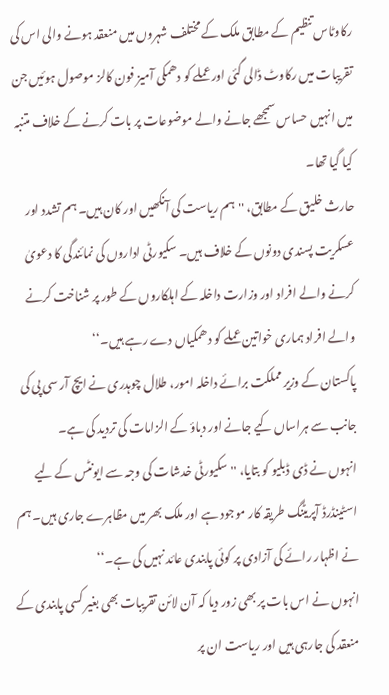رکاوٹاس تنظیم کے مطابق ملک کے مختلف شہروں میں منعقد ہونے والی اس کی تقریبات میں رکاوٹ ڈالی گئی اور عملے کو دھمکی آمیز فون کالز موصول ہوئیں جن میں انہیں حساس سمجھے جانے والے موضوعات پر بات کرنے کے خلاف متنبہ کیا گیا تھا۔
حارث خلیق کے مطابق، ''ہم ریاست کی آنکھیں اور کان ہیں۔ ہم تشدد اور عسکریت پسندی دونوں کے خلاف ہیں۔ سکیورٹی اداروں کی نمائندگی کا دعویٰ کرنے والے افراد اور وزارت داخلہ کے اہلکاروں کے طور پر شناخت کرنے والے افراد ہماری خواتین عملے کو دھمکیاں دے رہے ہیں۔‘‘
پاکستان کے وزیر مملکت برائے داخلہ امور، طلال چوہدری نے ایچ آر سی پی کی جانب سے ہراساں کیے جانے اور دباؤ کے الزامات کی تردید کی ہے۔
انہوں نے ڈی ڈبلیو کو بتایا، ''سکیورٹی خدشات کی وجہ سے ایونٹس کے لیے اسٹینڈرڈ آپریٹنگ طریقہ کار موجود ہے اور ملک بھر میں مظاہرے جاری ہیں۔ ہم نے اظہار رائے کی آزادی پر کوئی پابندی عائد نہیں کی ہے۔‘‘
انہوں نے اس بات پر بھی زور دیا کہ آن لائن تقریبات بھی بغیر کسی پابندی کے منعقد کی جارہی ہیں اور ریاست ان پر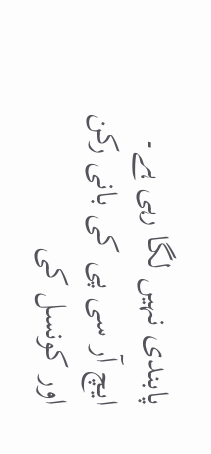پابندی نہیں لگا رہی ہے۔
ایچ آر سی پی کی بانی رکن اور کونسل کی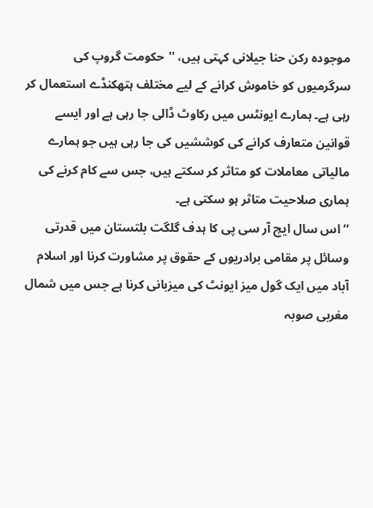موجودہ رکن حنا جیلانی کہتی ہیں، ''حکومت گروپ کی سرگرمیوں کو خاموش کرانے کے لیے مختلف ہتھکنڈے استعمال کر رہی ہے۔ ہمارے ایونٹس میں رکاوٹ ڈالی جا رہی ہے اور ایسے قوانین متعارف کرانے کی کوششیں کی جا رہی ہیں جو ہمارے مالیاتی معاملات کو متاثر کر سکتے ہیں، جس سے کام کرنے کی ہماری صلاحیت متاثر ہو سکتی ہے۔
‘‘اس سال ایچ آر سی پی کا ہدف گلگت بلتستان میں قدرتی وسائل پر مقامی برادریوں کے حقوق پر مشاورت کرنا اور اسلام آباد میں ایک گول میز ایونٹ کی میزبانی کرنا ہے جس میں شمال مغربی صوبہ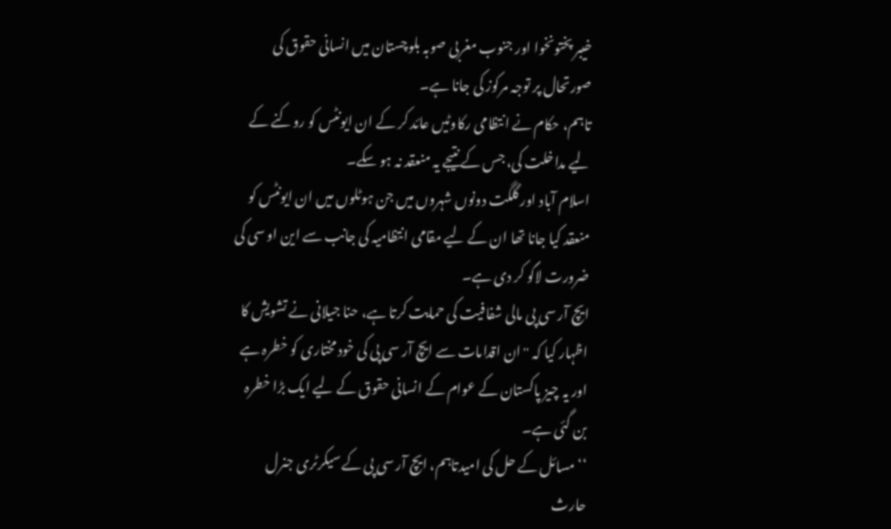خیبر پختونخوا اور جنوب مغربی صوبہ بلوچستان میں انسانی حقوق کی صورتحال پر توجہ مرکوز کی جانا ہے۔
تاہم، حکام نے انتظامی رکاوٹیں عائد کر کے ان ایونٹس کو روکنے کے لیے مداخلت کی، جس کے نتیجے یہ منعقد نہ ہو سکے۔
اسلام آباد اور گلگت دونوں شہروں میں جن ہوٹلوں میں ان ایونٹس کو منعقد کیا جانا تھا ان کے لیے مقامی انتظامیہ کی جانب سے این او سی کی ضرورت لاگو کر دی ہے۔
ایچ آر سی پی مالی شفافیت کی حمایت کرتا ہے، حنا جیلانی نے تشویش کا اظہار کیا کہ ''ان اقدامات سے ایچ آر سی پی کی خود مختاری کو خطرہ ہے اور یہ چیز پاکستان کے عوام کے انسانی حقوق کے لیے ایک بڑا خطرہ بن گئی ہے۔
‘‘ مسائل کے حل کی امیدتاہم، ایچ آر سی پی کے سیکرٹری جنرل حارث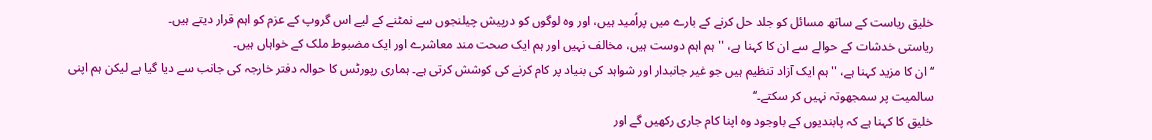خلیق ریاست کے ساتھ مسائل کو جلد حل کرنے کے بارے میں پراُمید ہیں، اور وہ لوگوں کو درپیش چیلنجوں سے نمٹنے کے لیے اس گروپ کے عزم کو اہم قرار دیتے ہیں۔
ریاستی خدشات کے حوالے سے ان کا کہنا ہے، ''ہم اہم دوست ہیں، مخالف نہیں اور ہم ایک صحت مند معاشرے اور ایک مضبوط ملک کے خواہاں ہیں۔
‘‘ان کا مزید کہنا ہے، ''ہم ایک آزاد تنظیم ہیں جو غیر جانبدار اور شواہد کی بنیاد پر کام کرنے کی کوشش کرتی ہے۔ ہماری رپورٹس کا حوالہ دفتر خارجہ کی جانب سے دیا گیا ہے لیکن ہم اپنی سالمیت پر سمجھوتہ نہیں کر سکتے۔‘‘
خلیق کا کہنا ہے کہ پابندیوں کے باوجود وہ اپنا کام جاری رکھیں گے اور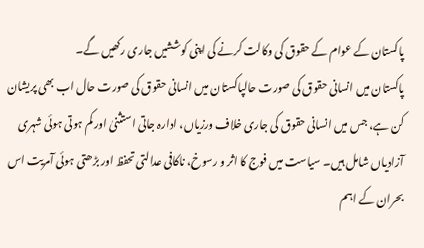پاکستان کے عوام کے حقوق کی وکالت کرنے کی اپنی کوششیں جاری رکھیں گے۔
پاکستان میں انسانی حقوق کی صورت حالپاکستان میں انسانی حقوق کی صورت حال اب بھی پریشان کن ہے، جس میں انسانی حقوق کی جاری خلاف ورزیاں، ادارہ جاتی استثنیٰ اور کم ہوتی ہوئی شہری آزادیاں شامل ہیں۔ سیاست میں فوج کا اثر و رسوخ، ناکافی عدالتی تحفظ اور بڑھتی ہوئی آمریت اس بحران کے اہم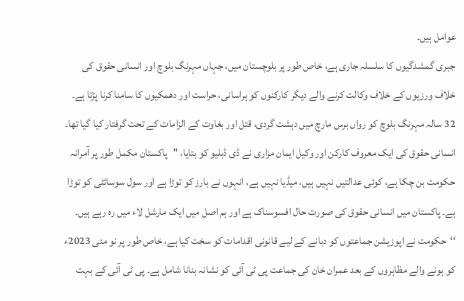عوامل ہیں۔
جبری گمشدگیوں کا سلسلہ جاری ہے، خاص طور پر بلوچستان میں، جہاں مہرنگ بلوچ اور انسانی حقوق کی خلاف ورزیوں کے خلاف وکالت کرنے والے دیگر کارکنوں کو ہراسانی، حراست اور دھمکیوں کا سامنا کرنا پڑتا ہے۔
32 سالہ مہرنگ بلوچ کو رواں برس مارچ میں دہشت گردی، قتل اور بغاوت کے الزامات کے تحت گرفتار کیا گیا تھا۔
انسانی حقوق کی ایک معروف کارکن اور وکیل ایمان مزاری نے ڈی ڈبلیو کو بتایا، ''پاکستان مکمل طور پر آمرانہ حکومت بن چکا ہے، کوئی عدالتیں نہیں ہیں، میڈیا نہیں ہے، انہوں نے بارز کو توڑا ہے اور سول سوسائٹی کو توڑا ہے۔ پاکستان میں انسانی حقوق کی صورت حال افسوسناک ہے اور ہم اصل میں ایک مارشل لاء میں رہ رہے ہیں۔
‘‘حکومت نے اپوزیشن جماعتوں کو دبانے کے لیے قانونی اقدامات کو سخت کیا ہے، خاص طور پر نو مئی 2023ء کو ہونے والے مظاہروں کے بعد عمران خان کی جماعت پی ٹی آئی کو نشانہ بنانا شامل ہے۔ پی ٹی آئی کے بہت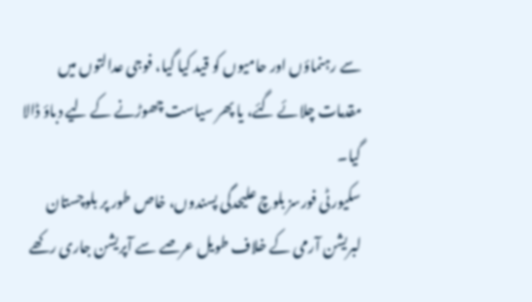سے رہنماؤں اور حامیوں کو قید کیا گیا، فوجی عدالتوں میں مقدمات چلائے گئے، یا پھر سیاست چھوڑنے کے لیے دباؤ ڈالا گیا۔
سکیورٹی فورسز بلوچ علیحدگی پسندوں، خاص طور پر بلوچستان لبریشن آرمی کے خلاف طویل عرصے سے آپریشن جاری رکھے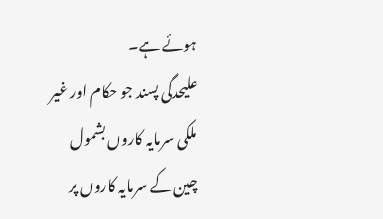ہوئے ہے۔
علیحدگی پسند جو حکام اور غیر ملکی سرمایہ کاروں بشمول چین کے سرمایہ کاروں پر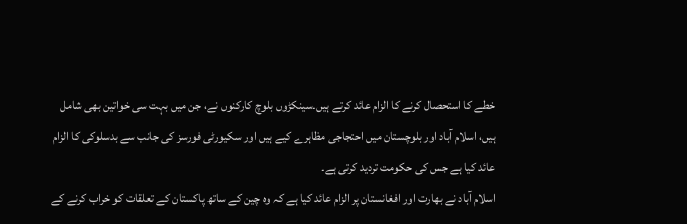خطے کا استحصال کرنے کا الزام عائد کرتے ہیں۔سینکڑوں بلوچ کارکنوں نے، جن میں بہت سی خواتین بھی شامل ہیں، اسلام آباد اور بلوچستان میں احتجاجی مظاہرے کیے ہیں اور سکیورٹی فورسز کی جانب سے بدسلوکی کا الزام عائد کیا ہے جس کی حکومت تردید کرتی ہے۔
اسلام آباد نے بھارت اور افغانستان پر الزام عائد کیا ہے کہ وہ چین کے ساتھ پاکستان کے تعلقات کو خراب کرنے کے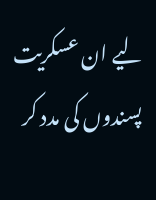لیے ان عسکریت پسندوں کی مدد کر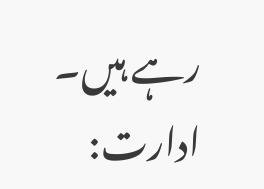رہے ہیں۔
ادارت: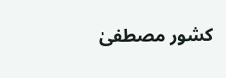کشور مصطفیٰ